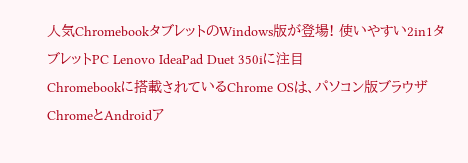人気ChromebookタブレットのWindows版が登場! 使いやすい2in1タブレットPC Lenovo IdeaPad Duet 350iに注目
Chromebookに搭載されているChrome OSは、パソコン版ブラウザChromeとAndroidア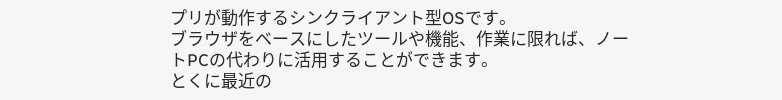プリが動作するシンクライアント型OSです。
ブラウザをベースにしたツールや機能、作業に限れば、ノートPCの代わりに活用することができます。
とくに最近の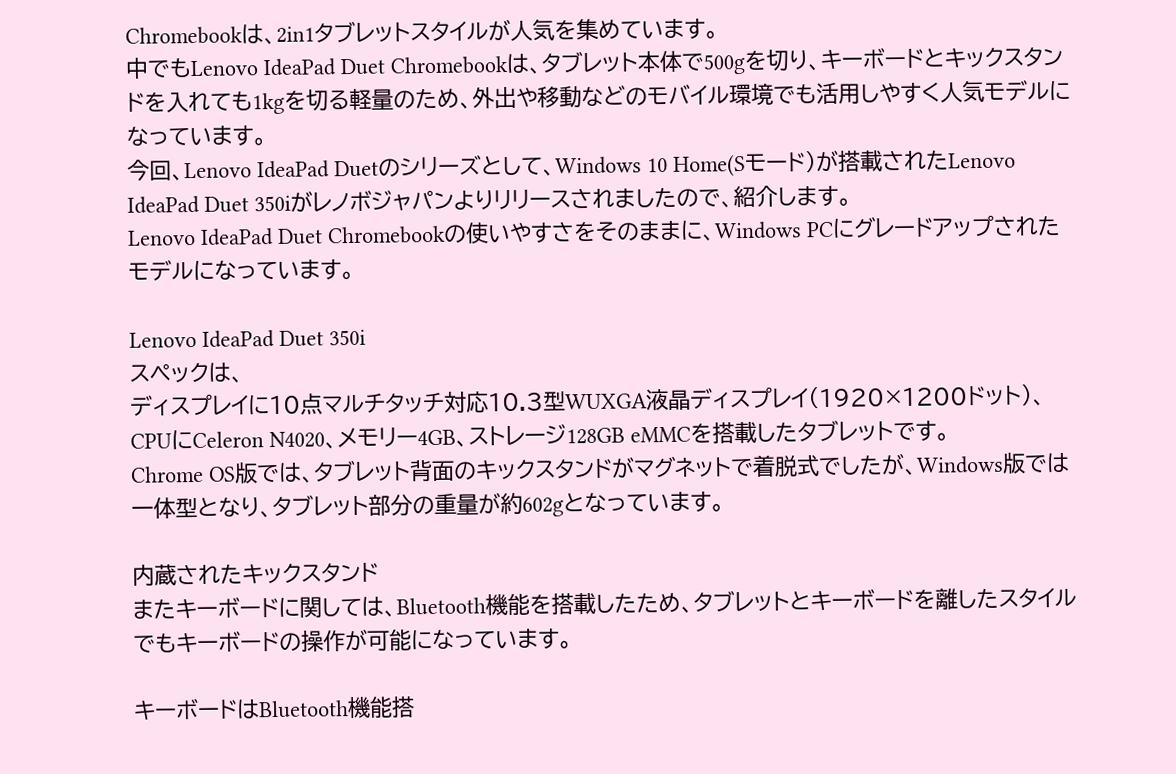Chromebookは、2in1タブレットスタイルが人気を集めています。
中でもLenovo IdeaPad Duet Chromebookは、タブレット本体で500gを切り、キーボードとキックスタンドを入れても1kgを切る軽量のため、外出や移動などのモバイル環境でも活用しやすく人気モデルになっています。
今回、Lenovo IdeaPad Duetのシリーズとして、Windows 10 Home(Sモード)が搭載されたLenovo IdeaPad Duet 350iがレノボジャパンよりリリースされましたので、紹介します。
Lenovo IdeaPad Duet Chromebookの使いやすさをそのままに、Windows PCにグレードアップされたモデルになっています。

Lenovo IdeaPad Duet 350i
スペックは、
ディスプレイに10点マルチタッチ対応10.3型WUXGA液晶ディスプレイ(1920×1200ドット)、CPUにCeleron N4020、メモリー4GB、ストレージ128GB eMMCを搭載したタブレットです。
Chrome OS版では、タブレット背面のキックスタンドがマグネットで着脱式でしたが、Windows版では一体型となり、タブレット部分の重量が約602gとなっています。

内蔵されたキックスタンド
またキーボードに関しては、Bluetooth機能を搭載したため、タブレットとキーボードを離したスタイルでもキーボードの操作が可能になっています。

キーボードはBluetooth機能搭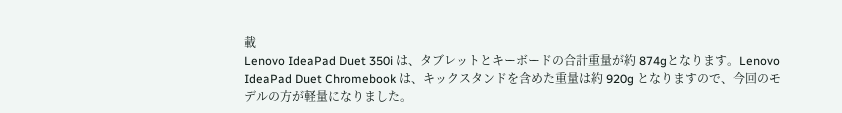載
Lenovo IdeaPad Duet 350i は、タブレットとキーボードの合計重量が約 874gとなります。Lenovo IdeaPad Duet Chromebook は、キックスタンドを含めた重量は約 920g となりますので、今回のモデルの方が軽量になりました。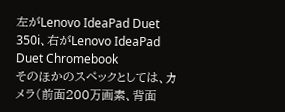左がLenovo IdeaPad Duet 350i、右がLenovo IdeaPad Duet Chromebook
そのほかのスペックとしては、カメラ(前面200万画素、背面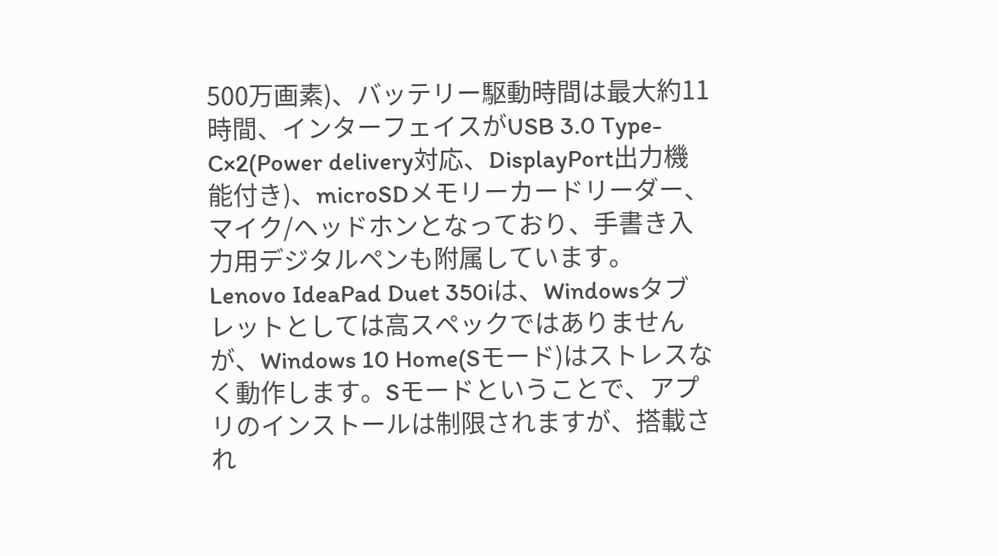500万画素)、バッテリー駆動時間は最大約11時間、インターフェイスがUSB 3.0 Type-C×2(Power delivery対応、DisplayPort出力機能付き)、microSDメモリーカードリーダー、マイク/ヘッドホンとなっており、手書き入力用デジタルペンも附属しています。
Lenovo IdeaPad Duet 350iは、Windowsタブレットとしては高スペックではありませんが、Windows 10 Home(Sモード)はストレスなく動作します。Sモードということで、アプリのインストールは制限されますが、搭載され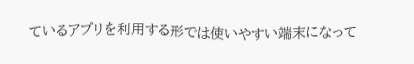ているアプリを利用する形では使いやすい端末になって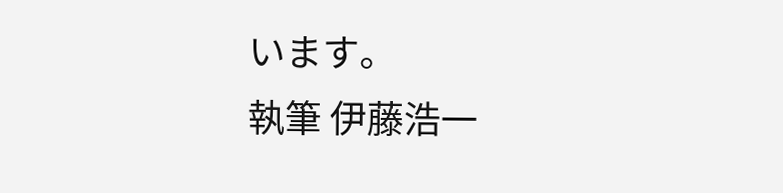います。
執筆 伊藤浩一